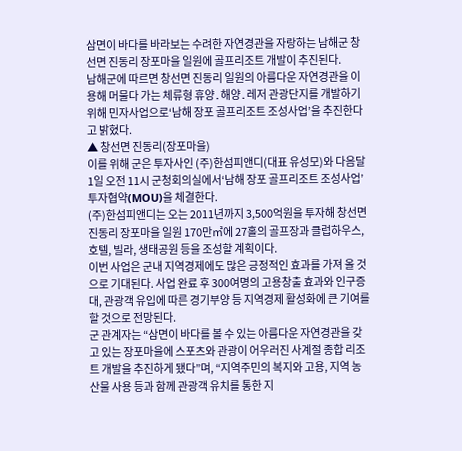삼면이 바다를 바라보는 수려한 자연경관을 자랑하는 남해군 창선면 진동리 장포마을 일원에 골프리조트 개발이 추진된다.
남해군에 따르면 창선면 진동리 일원의 아름다운 자연경관을 이용해 머물다 가는 체류형 휴양․해양․레저 관광단지를 개발하기 위해 민자사업으로‘남해 장포 골프리조트 조성사업’을 추진한다고 밝혔다.
▲ 창선면 진동리(장포마을)
이를 위해 군은 투자사인 (주)한섬피앤디(대표 유성모)와 다음달 1일 오전 11시 군청회의실에서‘남해 장포 골프리조트 조성사업’투자협약(MOU)을 체결한다.
(주)한섬피앤디는 오는 2011년까지 3,500억원을 투자해 창선면 진동리 장포마을 일원 170만㎡에 27홀의 골프장과 클럽하우스, 호텔, 빌라, 생태공원 등을 조성할 계획이다.
이번 사업은 군내 지역경제에도 많은 긍정적인 효과를 가져 올 것으로 기대된다. 사업 완료 후 300여명의 고용창출 효과와 인구증대, 관광객 유입에 따른 경기부양 등 지역경제 활성화에 큰 기여를 할 것으로 전망된다.
군 관계자는 “삼면이 바다를 볼 수 있는 아름다운 자연경관을 갖고 있는 장포마을에 스포츠와 관광이 어우러진 사계절 종합 리조트 개발을 추진하게 됐다”며, “지역주민의 복지와 고용, 지역 농산물 사용 등과 함께 관광객 유치를 통한 지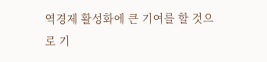역경제 활성화에 큰 기여를 할 것으로 기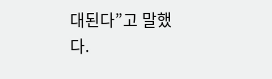대된다”고 말했다.